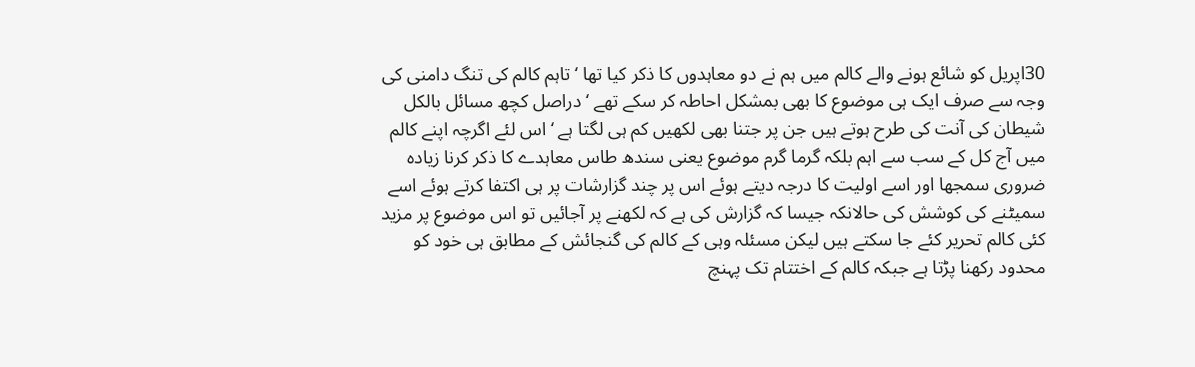30اپریل کو شائع ہونے والے کالم میں ہم نے دو معاہدوں کا ذکر کیا تھا ‘ تاہم کالم کی تنگ دامنی کی وجہ سے صرف ایک ہی موضوع کا بھی بمشکل احاطہ کر سکے تھے ‘ دراصل کچھ مسائل بالکل شیطان کی آنت کی طرح ہوتے ہیں جن پر جتنا بھی لکھیں کم ہی لگتا ہے ‘ اس لئے اگرچہ اپنے کالم میں آج کل کے سب سے اہم بلکہ گرما گرم موضوع یعنی سندھ طاس معاہدے کا ذکر کرنا زیادہ ضروری سمجھا اور اسے اولیت کا درجہ دیتے ہوئے اس پر چند گزارشات پر ہی اکتفا کرتے ہوئے اسے سمیٹنے کی کوشش کی حالانکہ جیسا کہ گزارش کی ہے کہ لکھنے پر آجائیں تو اس موضوع پر مزید کئی کالم تحریر کئے جا سکتے ہیں لیکن مسئلہ وہی کے کالم کی گنجائش کے مطابق ہی خود کو محدود رکھنا پڑتا ہے جبکہ کالم کے اختتام تک پہنچ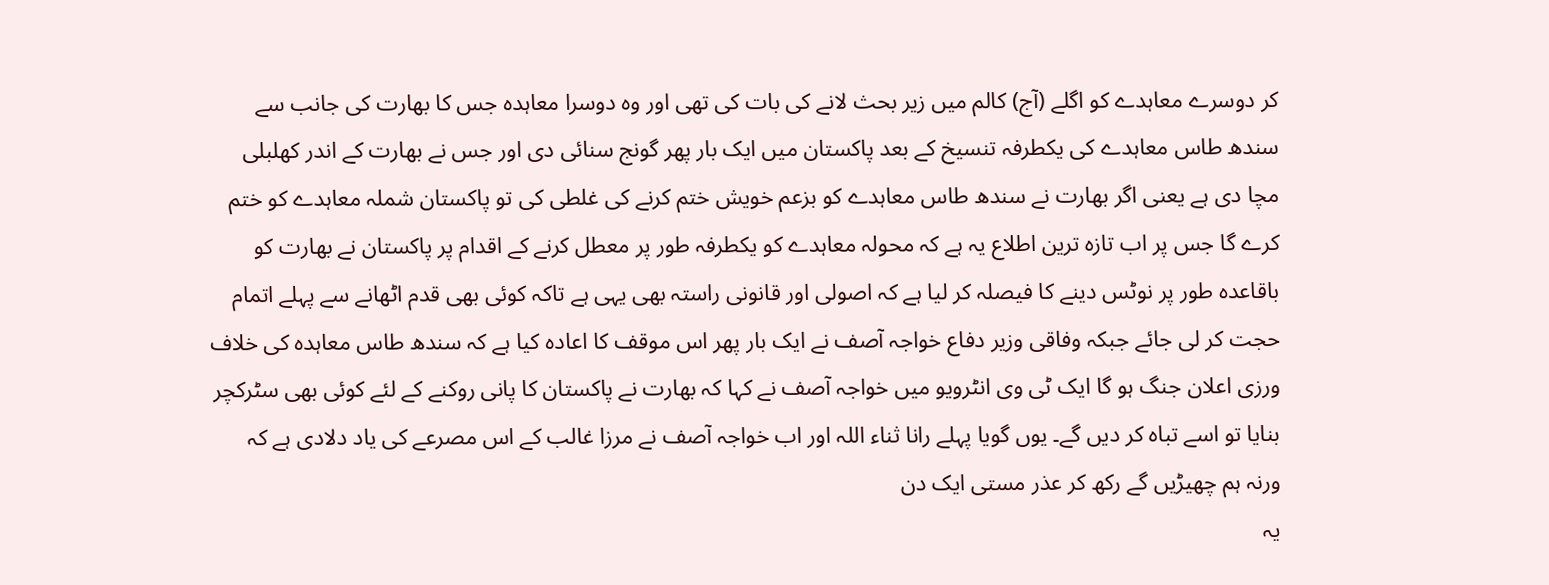کر دوسرے معاہدے کو اگلے (آج) کالم میں زیر بحث لانے کی بات کی تھی اور وہ دوسرا معاہدہ جس کا بھارت کی جانب سے سندھ طاس معاہدے کی یکطرفہ تنسیخ کے بعد پاکستان میں ایک بار پھر گونج سنائی دی اور جس نے بھارت کے اندر کھلبلی مچا دی ہے یعنی اگر بھارت نے سندھ طاس معاہدے کو بزعم خویش ختم کرنے کی غلطی کی تو پاکستان شملہ معاہدے کو ختم کرے گا جس پر اب تازہ ترین اطلاع یہ ہے کہ محولہ معاہدے کو یکطرفہ طور پر معطل کرنے کے اقدام پر پاکستان نے بھارت کو باقاعدہ طور پر نوٹس دینے کا فیصلہ کر لیا ہے کہ اصولی اور قانونی راستہ بھی یہی ہے تاکہ کوئی بھی قدم اٹھانے سے پہلے اتمام حجت کر لی جائے جبکہ وفاقی وزیر دفاع خواجہ آصف نے ایک بار پھر اس موقف کا اعادہ کیا ہے کہ سندھ طاس معاہدہ کی خلاف ورزی اعلان جنگ ہو گا ایک ٹی وی انٹرویو میں خواجہ آصف نے کہا کہ بھارت نے پاکستان کا پانی روکنے کے لئے کوئی بھی سٹرکچر بنایا تو اسے تباہ کر دیں گے۔ یوں گویا پہلے رانا ثناء اللہ اور اب خواجہ آصف نے مرزا غالب کے اس مصرعے کی یاد دلادی ہے کہ
ورنہ ہم چھیڑیں گے رکھ کر عذر مستی ایک دن
یہ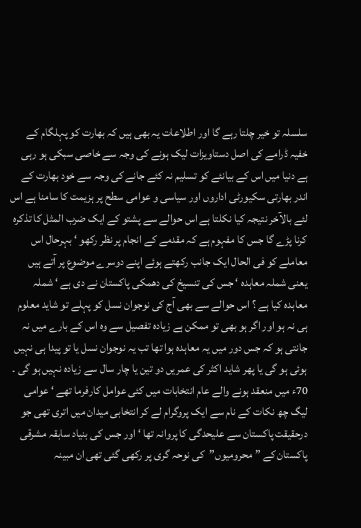سلسلہ تو خیر چلتا رہے گا اور اطلاعات یہ بھی ہیں کہ بھارت کو پہلگام کے خفیہ ڈرامے کی اصل دستاویزات لیک ہونے کی وجہ سے خاصی سبکی ہو رہی ہے دنیا میں اس کے بیانئے کو تسلیم نہ کئے جانے کی وجہ سے خود بھارت کے اندر بھارتی سکیورٹی اداروں اور سیاسی و عوامی سطح پر ہزیمت کا سامنا ہے اس لئے بالآخر نتیجہ کیا نکلتا ہے اس حوالے سے پشتو کے ایک ضرب المثل کا تذکرہ کرنا پڑے گا جس کا مفہوم ہے کہ مقدمے کے انجام پر نظر رکھو ‘ بہرحال اس معاملے کو فی الحال ایک جانب رکھتے ہوئے اپنے دوسرے موضوع پر آتے ہیں یعنی شملہ معاہدہ ‘ جس کی تنسیخ کی دھمکی پاکستان نے دی ہے ‘ شملہ معاہدہ کیا ہے ؟ اس حوالے سے بھی آج کی نوجوان نسل کو پہلے تو شاید معلوم ہی نہ ہو اور اگر ہو بھی تو ممکن ہے زیادہ تفصیل سے وہ اس کے بارے میں نہ جانتی ہو کہ جس دور میں یہ معاہدہ ہوا تھا تب یہ نوجوان نسل یا تو پیدا ہی نہیں ہوئی ہو گی یا پھر شاید اکثر کی عمریں دو تین یا چار سال سے زیادہ نہیں ہو گی ۔ 70ء میں منعقد ہونے والے عام انتخابات میں کئی عوامل کارفرما تھے ‘ عوامی لیگ چھ نکات کے نام سے ایک پروگرام لے کر انتخابی میدان میں اتری تھی جو درحقیقت پاکستان سے علیحدگی کا پروانہ تھا ‘ اور جس کی بنیاد سابقہ مشرقی پاکستان کے ” محرومیوں”کی نوحہ گری پر رکھی گئی تھی ان مبینہ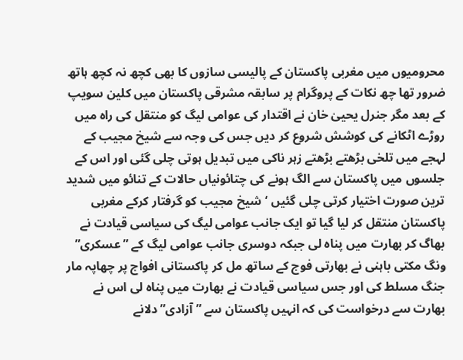محرومیوں میں مغربی پاکستان کے پالیسی سازوں کا بھی کچھ نہ کچھ ہاتھ ضرور تھا چھ نکات کے پروگرام پر سابقہ مشرقی پاکستان میں کلین سویپ کے بعد مگر جنرل یحییٰ خان نے اقتدار کی عوامی لیگ کو منتقل کی راہ میں روڑے اٹکانے کی کوشش شروع کر دیں جس کی وجہ سے شیخ مجیب کے لہجے میں تلخی بڑھتے بڑھتے زہر ناکی میں تبدیل ہوتی چلی گئی اور اس کے جلسوں میں پاکستان سے الگ ہونے کی چتائونیاں حالات کے تنائو میں شدید ترین صورت اختیار کرتی چلی گئیں ‘ شیخ مجیب کو گرفتار کرکے مغربی پاکستان منتقل کر لیا گیا تو ایک جانب عوامی لیگ کی سیاسی قیادت نے بھاگ کر بھارت میں پناہ لی جبکہ دوسری جانب عوامی لیگ کے ”عسکری” ونگ مکتی باہنی نے بھارتی فوج کے ساتھ مل کر پاکستانی افواج پر چھاپہ مار جنگ مسلط کی اور جس سیاسی قیادت نے بھارت میں پناہ لی اس نے بھارت سے درخواست کی کہ انہیں پاکستان سے ”آزادی”دلانے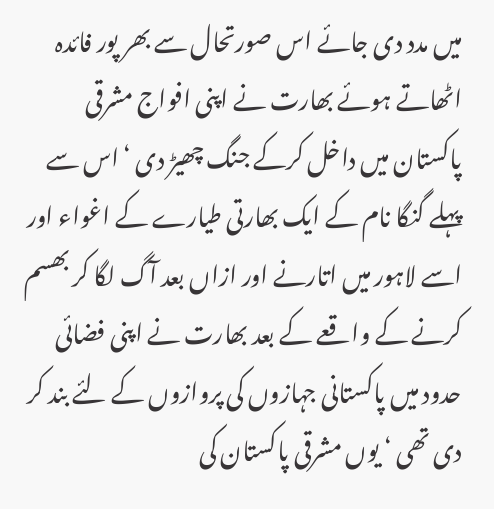میں مدد دی جائے اس صورتحال سے بھر پور فائدہ اٹھاتے ہوئے بھارت نے اپنی افواج مشرقی پاکستان میں داخل کرکے جنگ چھیڑ دی ‘ اس سے پہلے گنگا نام کے ایک بھارتی طیارے کے اغواء اور اسے لاہور میں اتارنے اور ازاں بعد آگ لگا کر بھسم کرنے کے واقعے کے بعد بھارت نے اپنی فضائی حدود میں پاکستانی جہازوں کی پروازوں کے لئے بند کر دی تھی ‘ یوں مشرقی پاکستان کی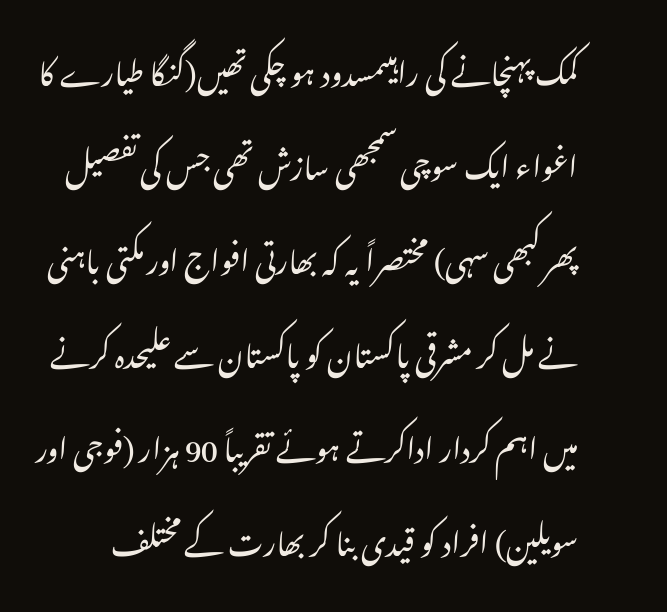کمک پہنچانے کی راہیںمسدود ہو چکی تھیں(گنگا طیارے کا اغواء ایک سوچی سمجھی سازش تھی جس کی تفصیل پھر کبھی سہی) مختصراً یہ کہ بھارتی افواج اور مکتی باہنی نے مل کر مشرقی پاکستان کو پاکستان سے علیحدہ کرنے میں اہم کردار اداکرتے ہوئے تقریباً 90 ہزار (فوجی اور سویلین) افراد کو قیدی بنا کر بھارت کے مختلف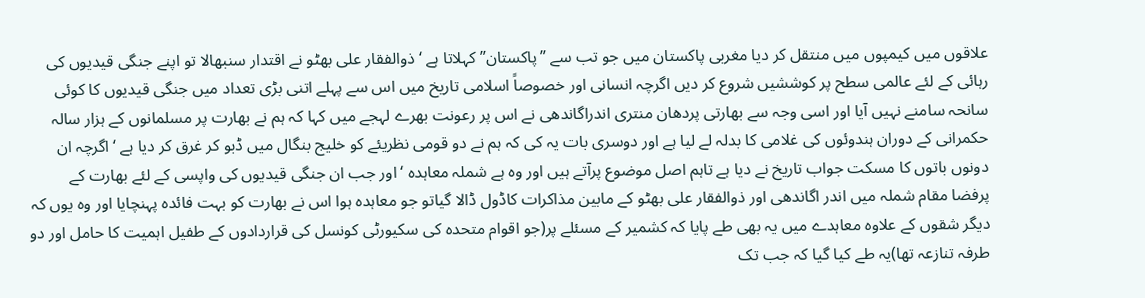علاقوں میں کیمپوں میں منتقل کر دیا مغربی پاکستان میں جو تب سے ”پاکستان” کہلاتا ہے ‘ ذوالفقار علی بھٹو نے اقتدار سنبھالا تو اپنے جنگی قیدیوں کی رہائی کے لئے عالمی سطح پر کوششیں شروع کر دیں اگرچہ انسانی اور خصوصاً اسلامی تاریخ میں اس سے پہلے اتنی بڑی تعداد میں جنگی قیدیوں کا کوئی سانحہ سامنے نہیں آیا اور اسی وجہ سے بھارتی پردھان منتری اندراگاندھی نے اس پر رعونت بھرے لہجے میں کہا کہ ہم نے بھارت پر مسلمانوں کے ہزار سالہ حکمرانی کے دوران ہندوئوں کی غلامی کا بدلہ لے لیا ہے اور دوسری بات یہ کی کہ ہم نے دو قومی نظریئے کو خلیج بنگال میں ڈبو کر غرق کر دیا ہے ‘ اگرچہ ان دونوں باتوں کا مسکت جواب تاریخ نے دیا ہے تاہم اصل موضوع پرآتے ہیں اور وہ ہے شملہ معاہدہ ‘ اور جب ان جنگی قیدیوں کی واپسی کے لئے بھارت کے پرفضا مقام شملہ میں اندر اگاندھی اور ذوالفقار علی بھٹو کے مابین مذاکرات کاڈول ڈالا گیاتو جو معاہدہ ہوا اس نے بھارت کو بہت فائدہ پہنچایا اور وہ یوں کہ دیگر شقوں کے علاوہ معاہدے میں یہ بھی طے پایا کہ کشمیر کے مسئلے پر(جو اقوام متحدہ کی سکیورٹی کونسل کی قراردادوں کے طفیل اہمیت کا حامل اور دو طرفہ تنازعہ تھا)یہ طے کیا گیا کہ جب تک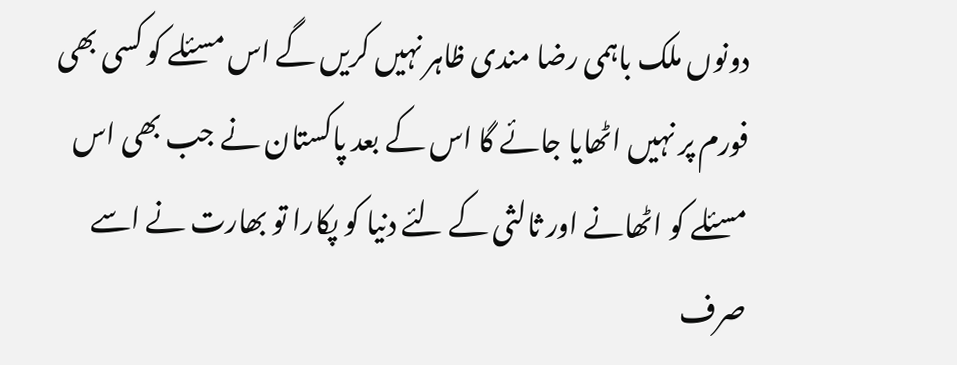دونوں ملک باہمی رضا مندی ظاہر نہیں کریں گے اس مسئلے کو کسی بھی فورم پر نہیں اٹھایا جائے گا اس کے بعد پاکستان نے جب بھی اس مسئلے کو اٹھانے اور ثالثی کے لئے دنیا کو پکارا تو بھارت نے اسے صرف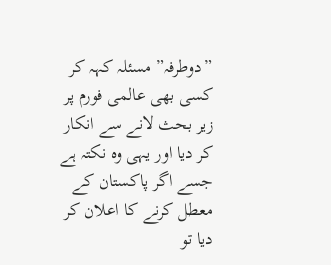”دوطرفہ” مسئلہ کہہ کر کسی بھی عالمی فورم پر زیر بحث لانے سے انکار کر دیا اور یہی وہ نکتہ ہے جسے اگر پاکستان کے معطل کرنے کا اعلان کر دیا تو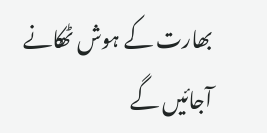بھارت کے ہوش ٹھکانے آجائیں گے